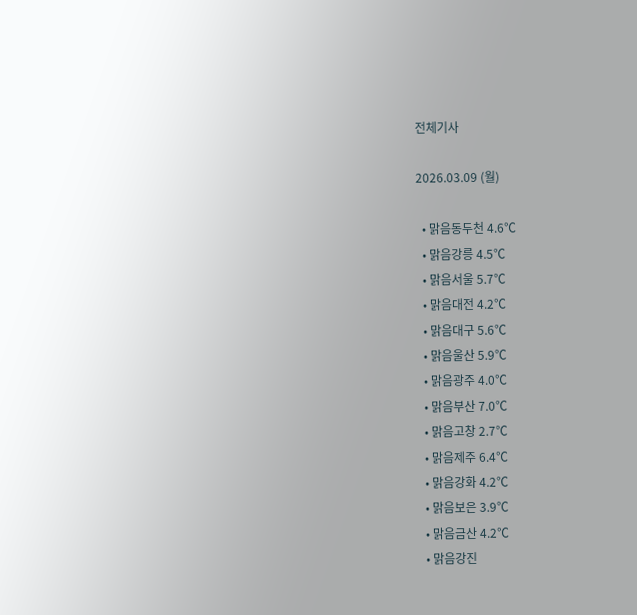전체기사

2026.03.09 (월)

  • 맑음동두천 4.6℃
  • 맑음강릉 4.5℃
  • 맑음서울 5.7℃
  • 맑음대전 4.2℃
  • 맑음대구 5.6℃
  • 맑음울산 5.9℃
  • 맑음광주 4.0℃
  • 맑음부산 7.0℃
  • 맑음고창 2.7℃
  • 맑음제주 6.4℃
  • 맑음강화 4.2℃
  • 맑음보은 3.9℃
  • 맑음금산 4.2℃
  • 맑음강진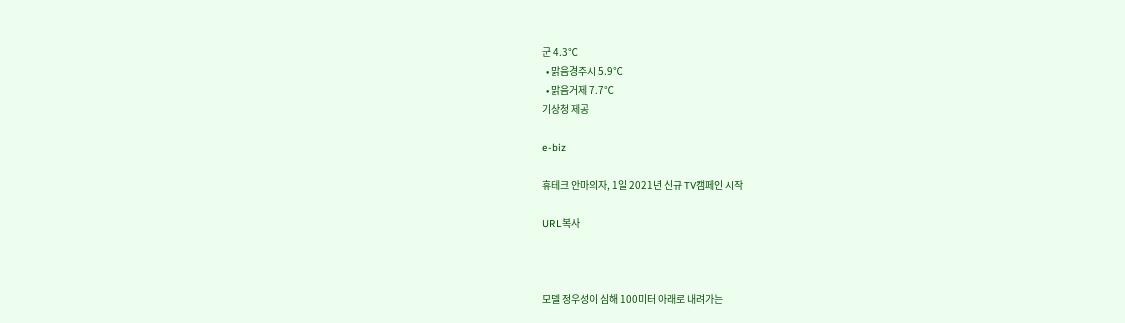군 4.3℃
  • 맑음경주시 5.9℃
  • 맑음거제 7.7℃
기상청 제공

e-biz

휴테크 안마의자, 1일 2021년 신규 TV캠페인 시작

URL복사



모델 정우성이 심해 100미터 아래로 내려가는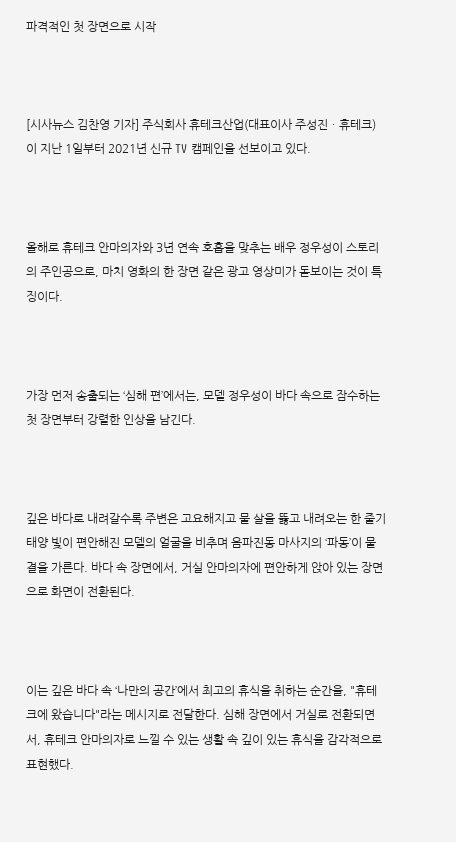파격적인 첫 장면으로 시작



[시사뉴스 김찬영 기자] 주식회사 휴테크산업(대표이사 주성진ㆍ휴테크)이 지난 1일부터 2021년 신규 TV 캠페인을 선보이고 있다.



올해로 휴테크 안마의자와 3년 연속 호흡을 맞추는 배우 정우성이 스토리의 주인공으로, 마치 영화의 한 장면 같은 광고 영상미가 돋보이는 것이 특징이다.



가장 먼저 송출되는 ‘심해 편’에서는, 모델 정우성이 바다 속으로 잠수하는 첫 장면부터 강렬한 인상을 남긴다.



깊은 바다로 내려갈수록 주변은 고요해지고 물 살을 뚫고 내려오는 한 줄기 태양 빛이 편안해진 모델의 얼굴을 비추며 음파진동 마사지의 ‘파동’이 물결을 가른다. 바다 속 장면에서, 거실 안마의자에 편안하게 앉아 있는 장면으로 화면이 전환된다.



이는 깊은 바다 속 ‘나만의 공간’에서 최고의 휴식을 취하는 순간을, "휴테크에 왔습니다"라는 메시지로 전달한다. 심해 장면에서 거실로 전환되면서, 휴테크 안마의자로 느낄 수 있는 생활 속 깊이 있는 휴식을 감각적으로 표현했다.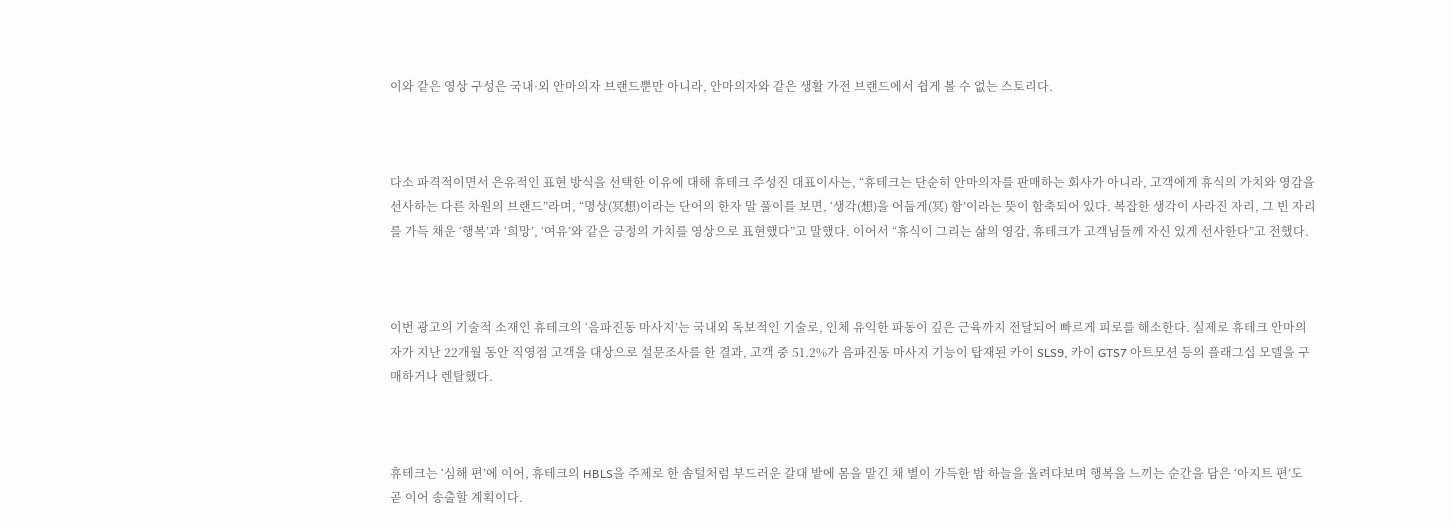이와 같은 영상 구성은 국내·외 안마의자 브랜드뿐만 아니라, 안마의자와 같은 생활 가전 브랜드에서 쉽게 볼 수 없는 스토리다.



다소 파격적이면서 은유적인 표현 방식을 선택한 이유에 대해 휴테크 주성진 대표이사는, “휴테크는 단순히 안마의자를 판매하는 회사가 아니라, 고객에게 휴식의 가치와 영감을 선사하는 다른 차원의 브랜드”라며, “명상(冥想)이라는 단어의 한자 말 풀이를 보면, ‘생각(想)을 어둡게(冥) 함’이라는 뜻이 함축되어 있다. 복잡한 생각이 사라진 자리, 그 빈 자리를 가득 채운 ‘행복’과 ‘희망’, ‘여유’와 같은 긍정의 가치를 영상으로 표현했다”고 말했다. 이어서 “휴식이 그리는 삶의 영감, 휴테크가 고객님들께 자신 있게 선사한다”고 전했다.



이번 광고의 기술적 소재인 휴테크의 ‘음파진동 마사지’는 국내외 독보적인 기술로, 인체 유익한 파동이 깊은 근육까지 전달되어 빠르게 피로를 해소한다. 실제로 휴테크 안마의자가 지난 22개월 동안 직영점 고객을 대상으로 설문조사를 한 결과, 고객 중 51.2%가 음파진동 마사지 기능이 탑재된 카이 SLS9, 카이 GTS7 아트모션 등의 플래그십 모델을 구매하거나 렌탈했다.



휴테크는 ‘심해 편’에 이어, 휴테크의 HBLS을 주제로 한 솜털처럼 부드러운 갈대 밭에 몸을 맡긴 채 별이 가득한 밤 하늘을 올려다보며 행복을 느끼는 순간을 담은 ‘아지트 편’도 곧 이어 송출할 계획이다.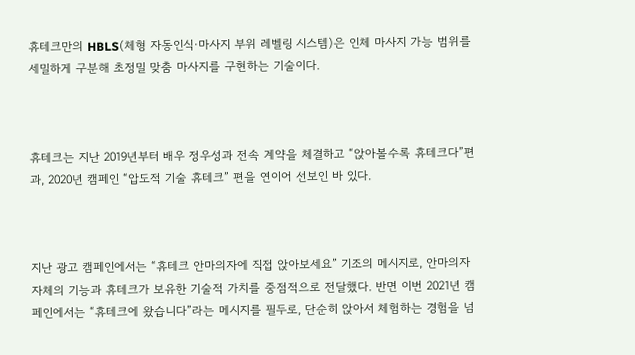휴테크만의 HBLS(체형 자동인식·마사지 부위 레벨링 시스템)은 인체 마사지 가능 범위를 세밀하게 구분해 초정밀 맞춤 마사지를 구현하는 기술이다.



휴테크는 지난 2019년부터 배우 정우성과 전속 계약을 체결하고 “앉아볼수록 휴테크다”편과, 2020년 캠페인 “압도적 기술 휴테크” 편을 연이어 선보인 바 있다.



지난 광고 캠페인에서는 “휴테크 안마의자에 직접 앉아보세요” 기조의 메시지로, 안마의자 자체의 기능과 휴테크가 보유한 기술적 가치를 중점적으로 전달했다. 반면 이번 2021년 캠페인에서는 “휴테크에 왔습니다”라는 메시지를 필두로, 단순히 앉아서 체험하는 경험을 넘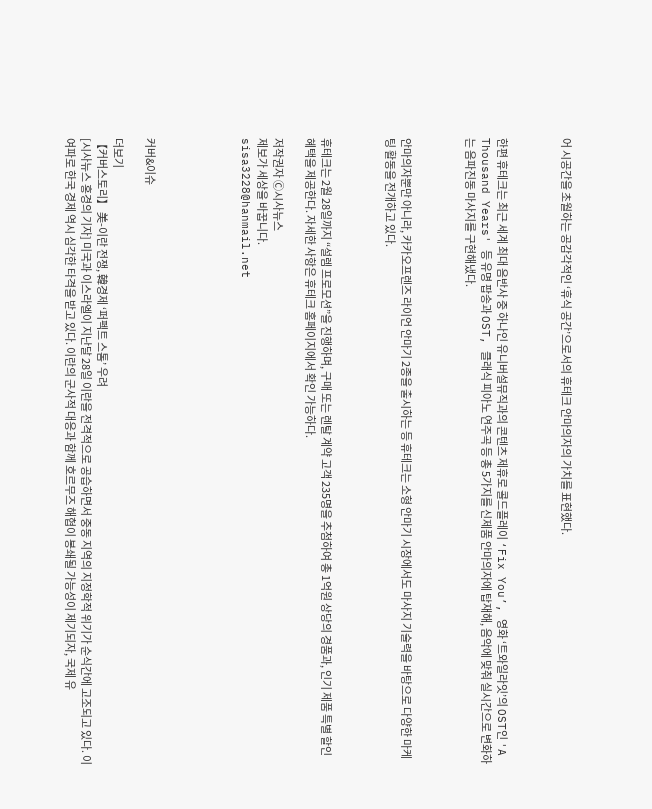어 시공간을 초월하는 공감각적인 ‘휴식 공간’으로서의 휴테크 안마의자의 가치를 표현했다.



한편 휴테크는 최근 세계 최대 음반사 중 하나인 유니버설뮤직과의 콘텐츠 제휴로 콜드플레이 ‘Fix You’, 영화 ‘트와일라잇’의 OST인 'A Thousand Years' 등 유명 팝송과 OST, 클래식 피아노 연주곡 등 총 5가지를 신제품 안마의자에 탑재해, 음악에 맞춰 실시간으로 변화하는 음파진동 마사지를 구현해냈다.



안마의자뿐만 아니라, 카카오프렌즈 라이언 안마기 2종을 출시하는 등 휴테크는 소형 안마기 시장에서도 마사지 기술력을 바탕으로 다양한 마케팅 활동을 전개하고 있다.



휴테크는 2월 28일까지 “설렘 프로모션”을 진행하며, 구매 또는 렌탈 계약 고객 235명을 추첨하여 총 1억원 상당의 경품과, 인기 제품 특별 할인 혜택을 제공한다. 자세한 사항은 휴테크 홈페이지에서 확인 가능하다.

저작권자 Ⓒ시사뉴스
제보가 세상을 바꿉니다.
sisa3228@hanmail.net





커버&이슈

더보기
【커버스토리】 美-이란 전쟁, 韓경제 ‘퍼펙트 스톰’ 우려
[시사뉴스 홍경의 기자] 미국과 이스라엘이 지난달 28일 이란을 전격적으로 공습하면서 중동 지역의 지정학적 위기가 순식간에 고조되고 있다. 이 여파로 한국 경제 역시 심각한 타격을 받고 있다. 이란의 군사적 대응과 함께 호르무즈 해협이 봉쇄될 가능성이 제기되자, 국제 유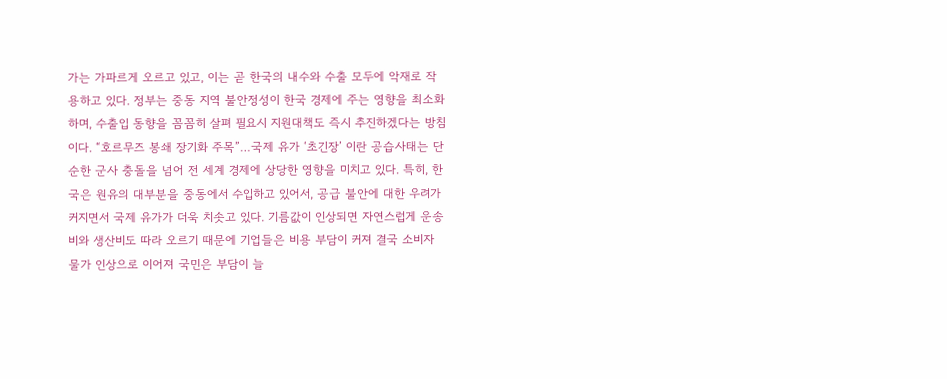가는 가파르게 오르고 있고, 이는 곧 한국의 내수와 수출 모두에 악재로 작용하고 있다. 정부는 중동 지역 불안정성이 한국 경제에 주는 영향을 최소화하며, 수출입 동향을 꼼꼼히 살펴 필요시 지원대책도 즉시 추진하겠다는 방침이다. “호르무즈 봉쇄 장기화 주목”…국제 유가 ‘초긴장’ 이란 공습사태는 단순한 군사 충돌을 넘어 전 세계 경제에 상당한 영향을 미치고 있다. 특히, 한국은 원유의 대부분을 중동에서 수입하고 있어서, 공급 불안에 대한 우려가 커지면서 국제 유가가 더욱 치솟고 있다. 기름값이 인상되면 자연스럽게 운송비와 생산비도 따라 오르기 때문에 기업들은 비용 부담이 커져 결국 소비자 물가 인상으로 이어져 국민은 부담이 늘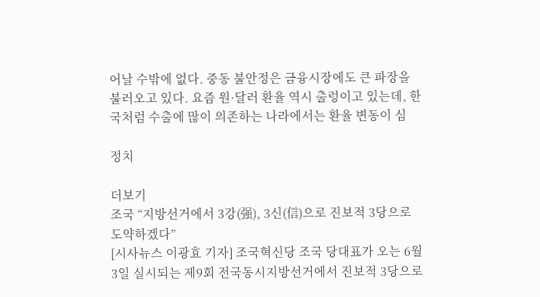어날 수밖에 없다. 중동 불안정은 금융시장에도 큰 파장을 불러오고 있다. 요즘 원·달러 환율 역시 출렁이고 있는데, 한국처럼 수출에 많이 의존하는 나라에서는 환율 변동이 심

정치

더보기
조국 “지방선거에서 3강(强), 3신(信)으로 진보적 3당으로 도약하겠다”
[시사뉴스 이광효 기자] 조국혁신당 조국 당대표가 오는 6월 3일 실시되는 제9회 전국동시지방선거에서 진보적 3당으로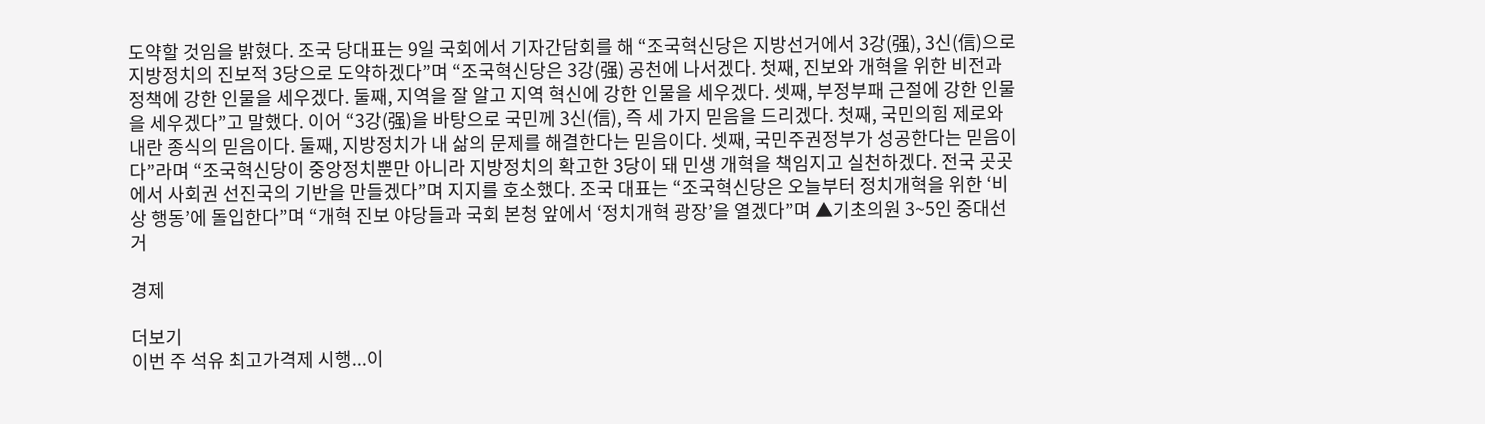도약할 것임을 밝혔다. 조국 당대표는 9일 국회에서 기자간담회를 해 “조국혁신당은 지방선거에서 3강(强), 3신(信)으로 지방정치의 진보적 3당으로 도약하겠다”며 “조국혁신당은 3강(强) 공천에 나서겠다. 첫째, 진보와 개혁을 위한 비전과 정책에 강한 인물을 세우겠다. 둘째, 지역을 잘 알고 지역 혁신에 강한 인물을 세우겠다. 셋째, 부정부패 근절에 강한 인물을 세우겠다”고 말했다. 이어 “3강(强)을 바탕으로 국민께 3신(信), 즉 세 가지 믿음을 드리겠다. 첫째, 국민의힘 제로와 내란 종식의 믿음이다. 둘째, 지방정치가 내 삶의 문제를 해결한다는 믿음이다. 셋째, 국민주권정부가 성공한다는 믿음이다”라며 “조국혁신당이 중앙정치뿐만 아니라 지방정치의 확고한 3당이 돼 민생 개혁을 책임지고 실천하겠다. 전국 곳곳에서 사회권 선진국의 기반을 만들겠다”며 지지를 호소했다. 조국 대표는 “조국혁신당은 오늘부터 정치개혁을 위한 ‘비상 행동’에 돌입한다”며 “개혁 진보 야당들과 국회 본청 앞에서 ‘정치개혁 광장’을 열겠다”며 ▲기초의원 3~5인 중대선거

경제

더보기
이번 주 석유 최고가격제 시행...이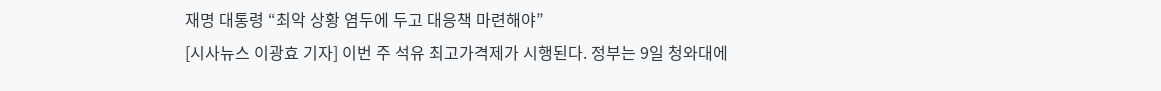재명 대통령 “최악 상황 염두에 두고 대응책 마련해야”
[시사뉴스 이광효 기자] 이번 주 석유 최고가격제가 시행된다. 정부는 9일 청와대에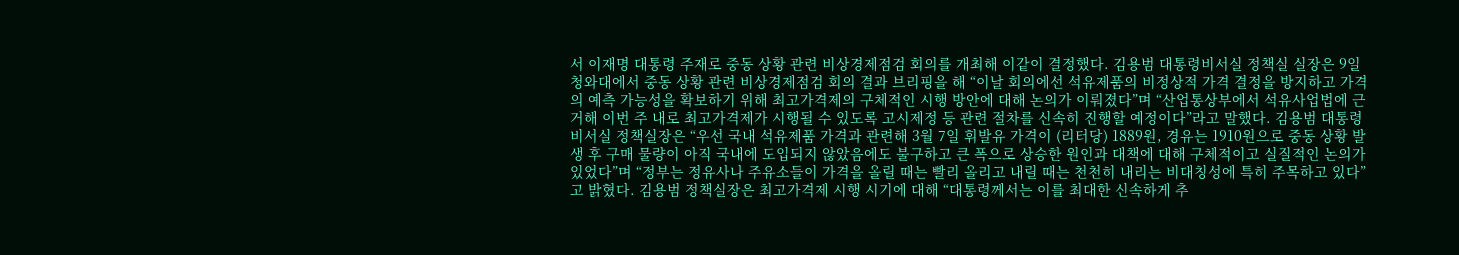서 이재명 대통령 주재로 중동 상황 관련 비상경제점검 회의를 개최해 이같이 결정했다. 김용범 대통령비서실 정책실 실장은 9일 청와대에서 중동 상황 관련 비상경제점검 회의 결과 브리핑을 해 “이날 회의에선 석유제품의 비정상적 가격 결정을 방지하고 가격의 예측 가능성을 확보하기 위해 최고가격제의 구체적인 시행 방안에 대해 논의가 이뤄졌다”며 “산업통상부에서 석유사업법에 근거해 이번 주 내로 최고가격제가 시행될 수 있도록 고시제정 등 관련 절차를 신속히 진행할 예정이다”라고 말했다. 김용범 대통령비서실 정책실장은 “우선 국내 석유제품 가격과 관련해 3월 7일 휘발유 가격이 (리터당) 1889원, 경유는 1910원으로 중동 상황 발생 후 구매 물량이 아직 국내에 도입되지 않았음에도 불구하고 큰 폭으로 상승한 원인과 대책에 대해 구체적이고 실질적인 논의가 있었다”며 “정부는 정유사나 주유소들이 가격을 올릴 때는 빨리 올리고 내릴 때는 천천히 내리는 비대칭성에 특히 주목하고 있다”고 밝혔다. 김용범 정책실장은 최고가격제 시행 시기에 대해 “대통령께서는 이를 최대한 신속하게 추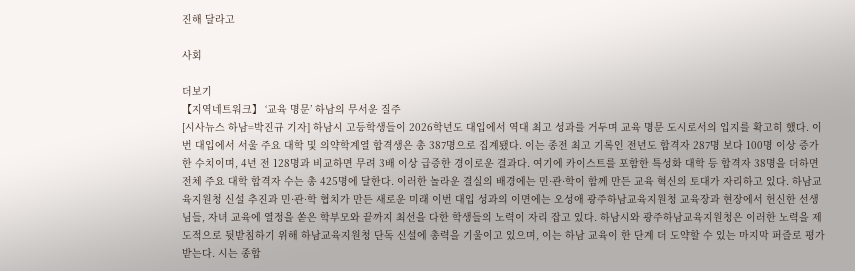진해 달라고

사회

더보기
【지역네트워크】 ‘교육 명문’ 하남의 무서운 질주
[시사뉴스 하남=박진규 기자] 하남시 고등학생들이 2026학년도 대입에서 역대 최고 성과를 거두며 교육 명문 도시로서의 입지를 확고히 했다. 이번 대입에서 서울 주요 대학 및 의약학계열 합격생은 총 387명으로 집계됐다. 이는 종전 최고 기록인 전년도 합격자 287명 보다 100명 이상 증가한 수치이며, 4년 전 128명과 비교하면 무려 3배 이상 급증한 경이로운 결과다. 여기에 카이스트를 포함한 특성화 대학 등 합격자 38명을 더하면 전체 주요 대학 합격자 수는 총 425명에 달한다. 이러한 놀라운 결실의 배경에는 민·관·학이 함께 만든 교육 혁신의 토대가 자리하고 있다. 하남교육지원청 신설 추진과 민·관·학 협치가 만든 새로운 미래 이번 대입 성과의 이면에는 오성애 광주하남교육지원청 교육장과 현장에서 헌신한 선생님들, 자녀 교육에 열정을 쏟은 학부모와 끝까지 최선을 다한 학생들의 노력이 자리 잡고 있다. 하남시와 광주하남교육지원청은 이러한 노력을 제도적으로 뒷받침하기 위해 하남교육지원청 단독 신설에 총력을 기울이고 있으며, 이는 하남 교육이 한 단계 더 도약할 수 있는 마지막 퍼즐로 평가받는다. 시는 종합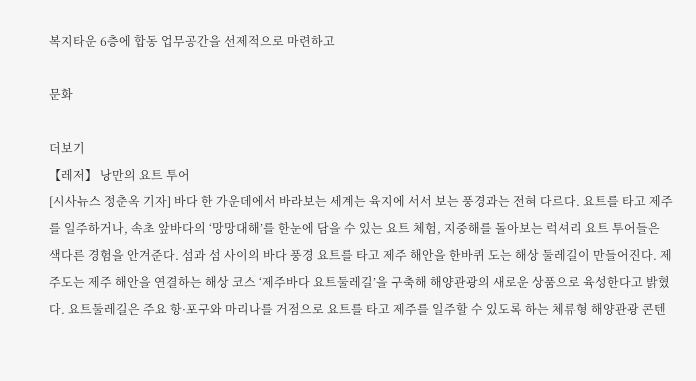복지타운 6층에 합동 업무공간을 선제적으로 마련하고

문화

더보기
【레저】 낭만의 요트 투어
[시사뉴스 정춘옥 기자] 바다 한 가운데에서 바라보는 세계는 육지에 서서 보는 풍경과는 전혀 다르다. 요트를 타고 제주를 일주하거나, 속초 앞바다의 ‘망망대해’를 한눈에 담을 수 있는 요트 체험, 지중해를 돌아보는 럭셔리 요트 투어들은 색다른 경험을 안겨준다. 섬과 섬 사이의 바다 풍경 요트를 타고 제주 해안을 한바퀴 도는 해상 둘레길이 만들어진다. 제주도는 제주 해안을 연결하는 해상 코스 ‘제주바다 요트둘레길’을 구축해 해양관광의 새로운 상품으로 육성한다고 밝혔다. 요트둘레길은 주요 항·포구와 마리나를 거점으로 요트를 타고 제주를 일주할 수 있도록 하는 체류형 해양관광 콘텐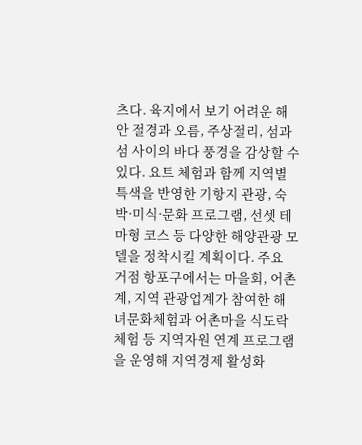츠다. 육지에서 보기 어려운 해안 절경과 오름, 주상절리, 섬과 섬 사이의 바다 풍경을 감상할 수 있다. 요트 체험과 함께 지역별 특색을 반영한 기항지 관광, 숙박·미식·문화 프로그램, 선셋 테마형 코스 등 다양한 해양관광 모델을 정착시킬 계획이다. 주요 거점 항포구에서는 마을회, 어촌계, 지역 관광업계가 참여한 해녀문화체험과 어촌마을 식도락 체험 등 지역자원 연계 프로그램을 운영해 지역경제 활성화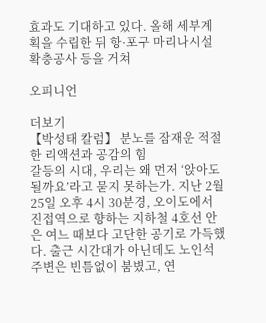효과도 기대하고 있다. 올해 세부계획을 수립한 뒤 항·포구 마리나시설 확충공사 등을 거쳐

오피니언

더보기
【박성태 칼럼】 분노를 잠재운 적절한 리액션과 공감의 힘
갈등의 시대, 우리는 왜 먼저 ‘앉아도 될까요’라고 묻지 못하는가. 지난 2월 25일 오후 4시 30분경, 오이도에서 진접역으로 향하는 지하철 4호선 안은 여느 때보다 고단한 공기로 가득했다. 출근 시간대가 아닌데도 노인석 주변은 빈틈없이 붐볐고, 연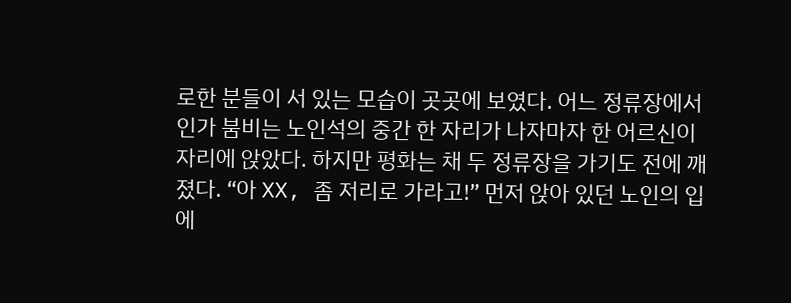로한 분들이 서 있는 모습이 곳곳에 보였다. 어느 정류장에서인가 붐비는 노인석의 중간 한 자리가 나자마자 한 어르신이 자리에 앉았다. 하지만 평화는 채 두 정류장을 가기도 전에 깨졌다. “아 XX, 좀 저리로 가라고!” 먼저 앉아 있던 노인의 입에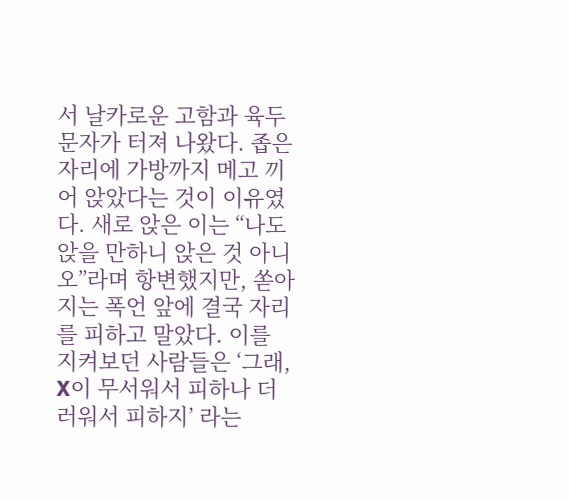서 날카로운 고함과 육두문자가 터져 나왔다. 좁은 자리에 가방까지 메고 끼어 앉았다는 것이 이유였다. 새로 앉은 이는 “나도 앉을 만하니 앉은 것 아니오”라며 항변했지만, 쏟아지는 폭언 앞에 결국 자리를 피하고 말았다. 이를 지켜보던 사람들은 ‘그래, X이 무서워서 피하나 더러워서 피하지’ 라는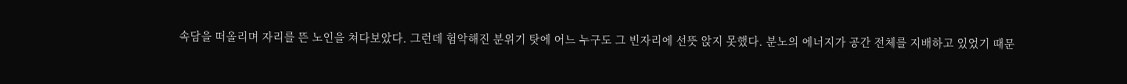속담을 떠올리며 자리를 뜬 노인을 쳐다보았다. 그런데 험악해진 분위기 탓에 어느 누구도 그 빈자리에 선뜻 앉지 못했다. 분노의 에너지가 공간 전체를 지배하고 있었기 때문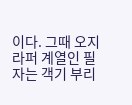이다. 그때 오지라퍼 계열인 필자는 객기 부리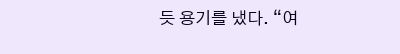듯 용기를 냈다. “여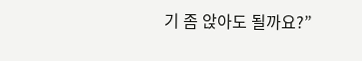기 좀 앉아도 될까요?”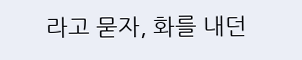라고 묻자, 화를 내던